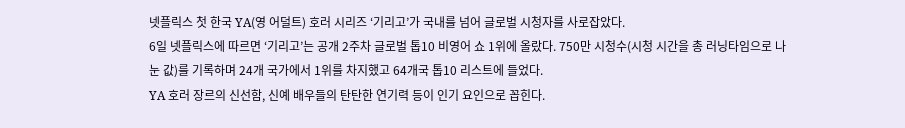넷플릭스 첫 한국 YA(영 어덜트) 호러 시리즈 ‘기리고’가 국내를 넘어 글로벌 시청자를 사로잡았다.
6일 넷플릭스에 따르면 ‘기리고’는 공개 2주차 글로벌 톱10 비영어 쇼 1위에 올랐다. 750만 시청수(시청 시간을 총 러닝타임으로 나눈 값)를 기록하며 24개 국가에서 1위를 차지했고 64개국 톱10 리스트에 들었다.
YA 호러 장르의 신선함, 신예 배우들의 탄탄한 연기력 등이 인기 요인으로 꼽힌다.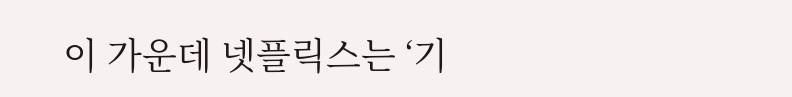이 가운데 넷플릭스는 ‘기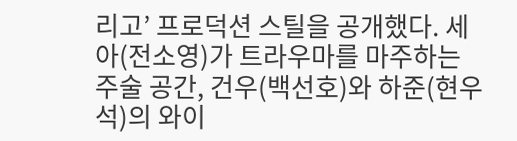리고’ 프로덕션 스틸을 공개했다. 세아(전소영)가 트라우마를 마주하는 주술 공간, 건우(백선호)와 하준(현우석)의 와이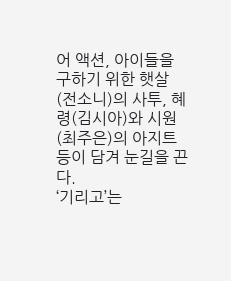어 액션, 아이들을 구하기 위한 햇살(전소니)의 사투, 혜령(김시아)와 시원(최주은)의 아지트 등이 담겨 눈길을 끈다.
‘기리고’는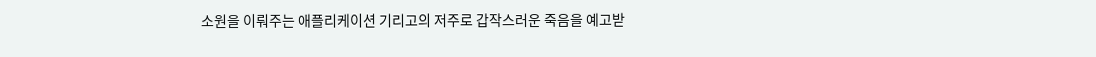소원을 이뤄주는 애플리케이션 기리고의 저주로 갑작스러운 죽음을 예고받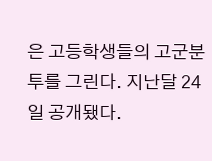은 고등학생들의 고군분투를 그린다. 지난달 24일 공개됐다.